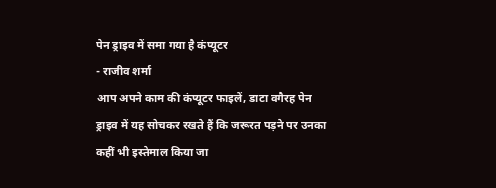पेन ड्राइव में समा गया है कंप्यूटर
- राजीव शर्मा
आप अपने काम की कंप्यूटर फाइलें, डाटा वगैरह पेन ड्राइव में यह सोचकर रखते हैं कि जरूरत पड़ने पर उनका कहीं भी इस्तेमाल किया जा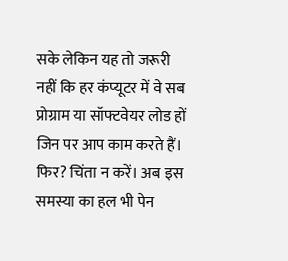सके लेकिन यह तो जरूरी नहीं कि हर कंप्यूटर में वे सब प्रोग्राम या सॉफ्टवेयर लोड हों जिन पर आप काम करते हैं। फिर? चिंता न करें। अब इस समस्या का हल भी पेन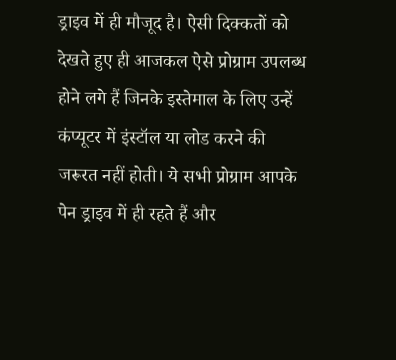ड्राइव में ही मौजूद है। ऐसी दिक्कतों को देखते हुए ही आजकल ऐसे प्रोग्राम उपलब्ध होने लगे हैं जिनके इस्तेमाल के लिए उन्हें कंप्यूटर में इंस्टॉल या लोड करने की जरूरत नहीं होती। ये सभी प्रोग्राम आपके पेन ड्राइव में ही रहते हैं और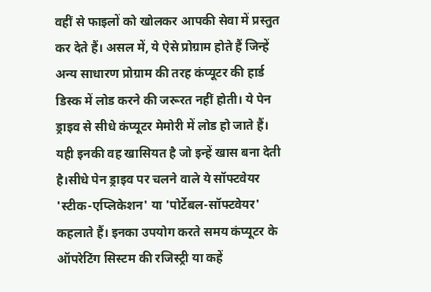वहीं से फाइलों को खोलकर आपकी सेवा में प्रस्तुत कर देते हैं। असल में, ये ऐसे प्रोग्राम होते हैं जिन्हें अन्य साधारण प्रोग्राम की तरह कंप्यूटर की हार्ड डिस्क में लोड करने की जरूरत नहीं होती। ये पेन ड्राइव से सीधे कंप्यूटर मेमोरी में लोड हो जाते हैं। यही इनकी वह खासियत है जो इन्हें खास बना देती है।सीधे पेन ड्राइव पर चलने वाले ये सॉफ्टवेयर 'स्टीक-एप्लिकेशन' या 'पोर्टेबल-सॉफ्टवेयर' कहलाते हैं। इनका उपयोग करते समय कंप्यूटर के ऑपरेटिंग सिस्टम की रजिस्ट्री या कहें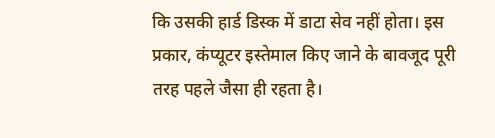कि उसकी हार्ड डिस्क में डाटा सेव नहीं होता। इस प्रकार, कंप्यूटर इस्तेमाल किए जाने के बावजूद पूरी तरह पहले जैसा ही रहता है।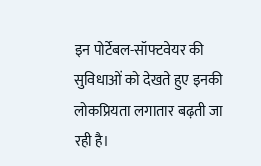इन पोर्टेबल-सॉफ्टवेयर की सुविधाओं को देखते हुए इनकी लोकप्रियता लगातार बढ़ती जा रही है।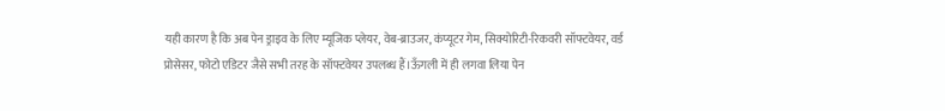यही कारण है कि अब पेन ड्राइव के लिए म्यूजिक प्लेयर, वेब-ब्राउजर, कंप्यूटर गेम, सिक्योरिटी-रिकवरी सॉफ्टवेयर, वर्ड प्रोसेसर, फोटो एडिटर जैसे सभी तरह के सॉफ्टवेयर उपलब्ध हैं।ऊँगली में ही लगवा लिया पेन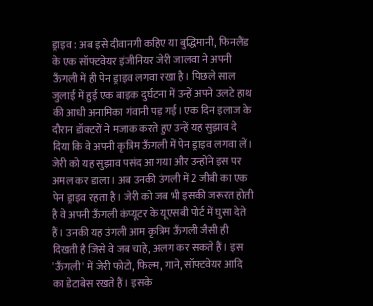ड्राइव : अब इसे दीवानगी कहिए या बुद्धिमानी, फिनलैंड के एक सॉफ्टवेयर इंजीनियर जेरी जालवा ने अपनी ऊँगली में ही पेन ड्राइव लगवा रखा है। पिछले साल जुलाई में हुई एक बाइक दुर्घटना में उन्हें अपने उलटे हाथ की आधी अनामिका गंवानी पड़ गई। एक दिन इलाज के दौरान डॉक्टरों ने मजाक करते हुए उन्हें यह सुझाव दे दिया कि वे अपनी कृत्रिम ऊँगली में पेन ड्राइव लगवा लें। जेरी को यह सुझाव पसंद आ गया और उन्होंने इस पर अमल कर डाला। अब उनकी उंगली में 2 जीबी का एक पेन ड्राइव रहता है। जेरी को जब भी इसकी जरूरत होती है वे अपनी ऊँगली कंप्यूटर के यूएसबी पोर्ट में घुसा देते हैं। उनकी यह उंगली आम कृत्रिम ऊँगली जैसी ही दिखती है जिसे वे जब चाहे, अलग कर सकते हैं। इस 'ऊँगली' में जेरी फोटो, फिल्म, गाने, सॉफ्टवेयर आदि का डेटाबेस रखते हैं। इसके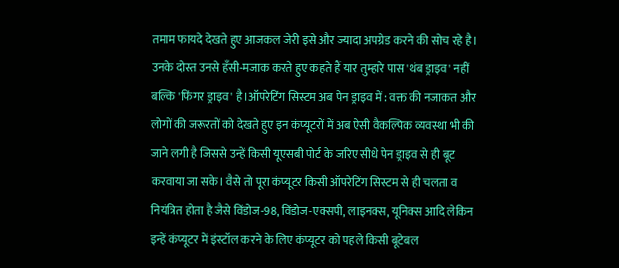तमाम फायदे देखते हुए आजकल जेरी इसे और ज्यादा अपग्रेड करने की सोच रहे है। उनके दोस्त उनसे हँसी-मजाक करते हुए कहते हैं यार तुम्हारे पास 'थंब ड्राइव' नहीं बल्कि 'फिंगर ड्राइव' है।ऑपरेटिंग सिस्टम अब पेन ड्राइव में : वक्त की नजाकत और लोगों की जरूरतों को देखते हुए इन कंप्यूटरों में अब ऐसी वैकल्पिक व्यवस्था भी की जाने लगी है जिससे उन्हें किसी यूएसबी पोर्ट के जरिए सीधे पेन ड्राइव से ही बूट करवाया जा सके। वैसे तो पूरा कंप्यूटर किसी ऑपरेटिंग सिस्टम से ही चलता व नियंत्रित होता है जैसे विंडोज-98, विंडोज-एक्सपी, लाइनक्स, यूनिक्स आदि लेकिन इन्हें कंप्यूटर में इंस्टॉल करने के लिए कंप्यूटर को पहले किसी बूटेबल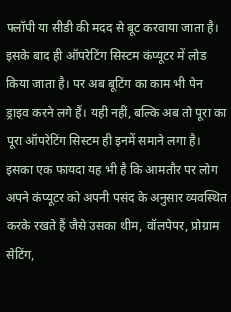फ्लॉपी या सीडी की मदद से बूट करवाया जाता है। इसके बाद ही ऑपरेटिंग सिस्टम कंप्यूटर में लोड किया जाता है। पर अब बूटिंग का काम भी पेन ड्राइव करने लगे हैं। यही नहीं, बल्कि अब तो पूरा का पूरा ऑपरेटिंग सिस्टम ही इनमें समाने लगा है। इसका एक फायदा यह भी है कि आमतौर पर लोग अपने कंप्यूटर को अपनी पसंद के अनुसार व्यवस्थित करके रखते हैं जैसे उसका थीम, वॉलपेपर, प्रोग्राम सेटिंग,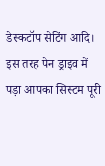डेस्कटॉप सेटिंग आदि। इस तरह पेन ड्राइव में पड़ा आपका सिस्टम पूरी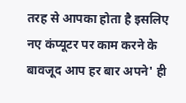तरह से आपका होता है इसलिए नए कंप्यूटर पर काम करने के बावजूद आप हर बार अपने' ही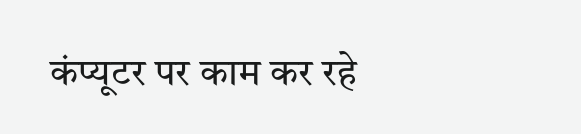कंप्यूटर पर काम कर रहे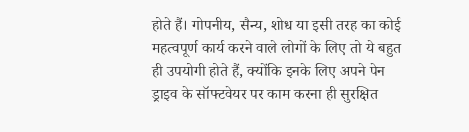होते हैं। गोपनीय, सैन्य, शोध या इसी तरह का कोई महत्वपूर्ण कार्य करने वाले लोगों के लिए तो ये बहुत ही उपयोगी होते हैं, क्योंकि इनके लिए अपने पेन ड्राइव के सॉफ्टवेयर पर काम करना ही सुरक्षित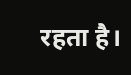रहता है।